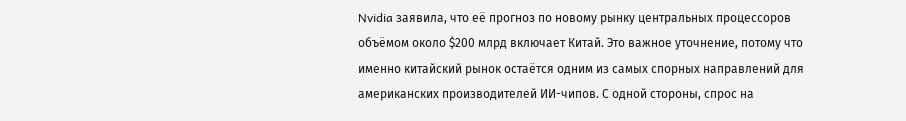Nvidia заявила, что её прогноз по новому рынку центральных процессоров объёмом около $200 млрд включает Китай. Это важное уточнение, потому что именно китайский рынок остаётся одним из самых спорных направлений для американских производителей ИИ-чипов. С одной стороны, спрос на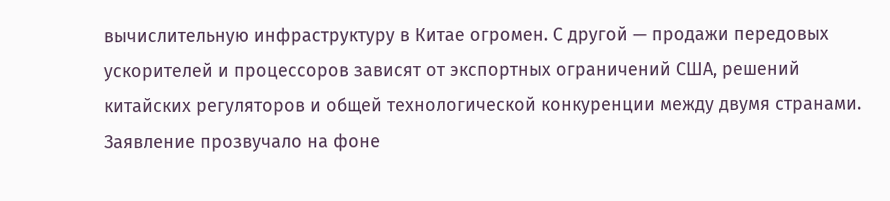вычислительную инфраструктуру в Китае огромен. С другой — продажи передовых ускорителей и процессоров зависят от экспортных ограничений США, решений китайских регуляторов и общей технологической конкуренции между двумя странами.
Заявление прозвучало на фоне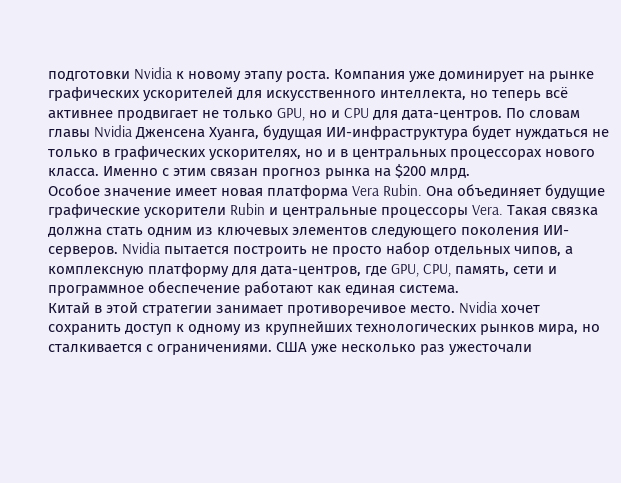подготовки Nvidia к новому этапу роста. Компания уже доминирует на рынке графических ускорителей для искусственного интеллекта, но теперь всё активнее продвигает не только GPU, но и CPU для дата-центров. По словам главы Nvidia Дженсена Хуанга, будущая ИИ-инфраструктура будет нуждаться не только в графических ускорителях, но и в центральных процессорах нового класса. Именно с этим связан прогноз рынка на $200 млрд.
Особое значение имеет новая платформа Vera Rubin. Она объединяет будущие графические ускорители Rubin и центральные процессоры Vera. Такая связка должна стать одним из ключевых элементов следующего поколения ИИ-серверов. Nvidia пытается построить не просто набор отдельных чипов, а комплексную платформу для дата-центров, где GPU, CPU, память, сети и программное обеспечение работают как единая система.
Китай в этой стратегии занимает противоречивое место. Nvidia хочет сохранить доступ к одному из крупнейших технологических рынков мира, но сталкивается с ограничениями. США уже несколько раз ужесточали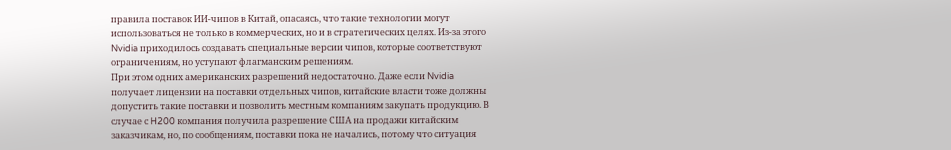правила поставок ИИ-чипов в Китай, опасаясь, что такие технологии могут использоваться не только в коммерческих, но и в стратегических целях. Из-за этого Nvidia приходилось создавать специальные версии чипов, которые соответствуют ограничениям, но уступают флагманским решениям.
При этом одних американских разрешений недостаточно. Даже если Nvidia получает лицензии на поставки отдельных чипов, китайские власти тоже должны допустить такие поставки и позволить местным компаниям закупать продукцию. В случае с H200 компания получила разрешение США на продажи китайским заказчикам, но, по сообщениям, поставки пока не начались, потому что ситуация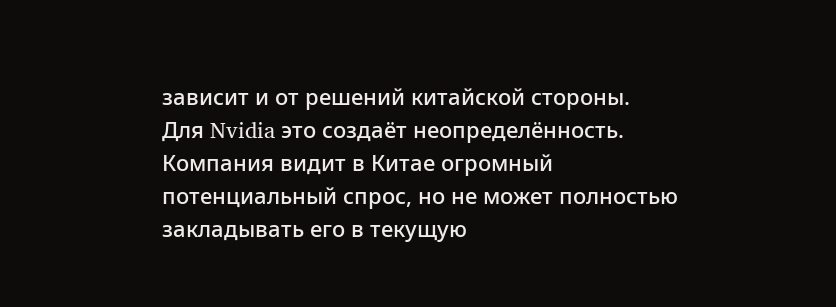зависит и от решений китайской стороны.
Для Nvidia это создаёт неопределённость. Компания видит в Китае огромный потенциальный спрос, но не может полностью закладывать его в текущую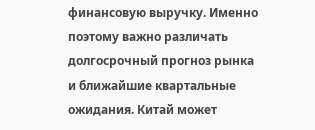финансовую выручку. Именно поэтому важно различать долгосрочный прогноз рынка и ближайшие квартальные ожидания. Китай может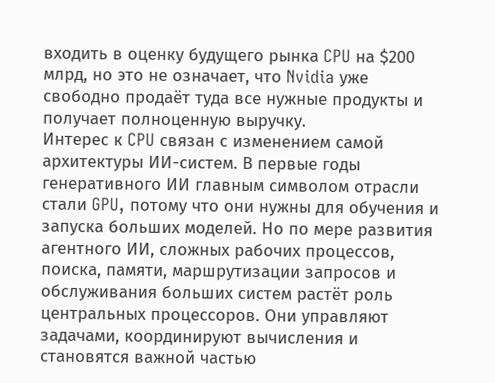входить в оценку будущего рынка CPU на $200 млрд, но это не означает, что Nvidia уже свободно продаёт туда все нужные продукты и получает полноценную выручку.
Интерес к CPU связан с изменением самой архитектуры ИИ-систем. В первые годы генеративного ИИ главным символом отрасли стали GPU, потому что они нужны для обучения и запуска больших моделей. Но по мере развития агентного ИИ, сложных рабочих процессов, поиска, памяти, маршрутизации запросов и обслуживания больших систем растёт роль центральных процессоров. Они управляют задачами, координируют вычисления и становятся важной частью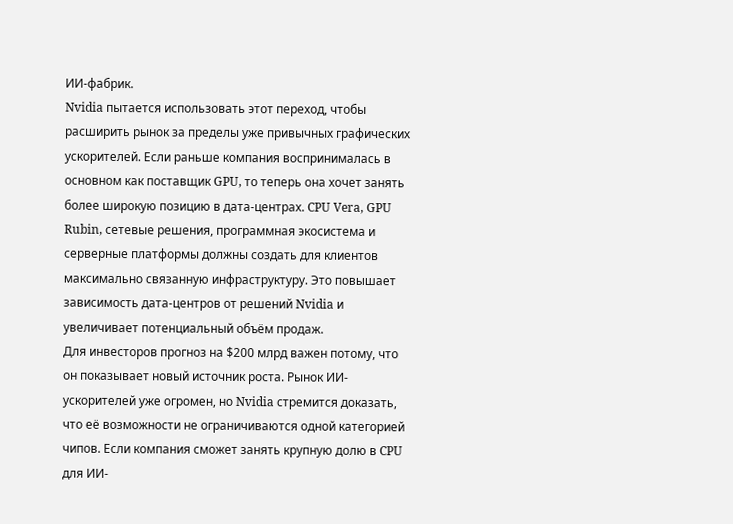ИИ-фабрик.
Nvidia пытается использовать этот переход, чтобы расширить рынок за пределы уже привычных графических ускорителей. Если раньше компания воспринималась в основном как поставщик GPU, то теперь она хочет занять более широкую позицию в дата-центрах. CPU Vera, GPU Rubin, сетевые решения, программная экосистема и серверные платформы должны создать для клиентов максимально связанную инфраструктуру. Это повышает зависимость дата-центров от решений Nvidia и увеличивает потенциальный объём продаж.
Для инвесторов прогноз на $200 млрд важен потому, что он показывает новый источник роста. Рынок ИИ-ускорителей уже огромен, но Nvidia стремится доказать, что её возможности не ограничиваются одной категорией чипов. Если компания сможет занять крупную долю в CPU для ИИ-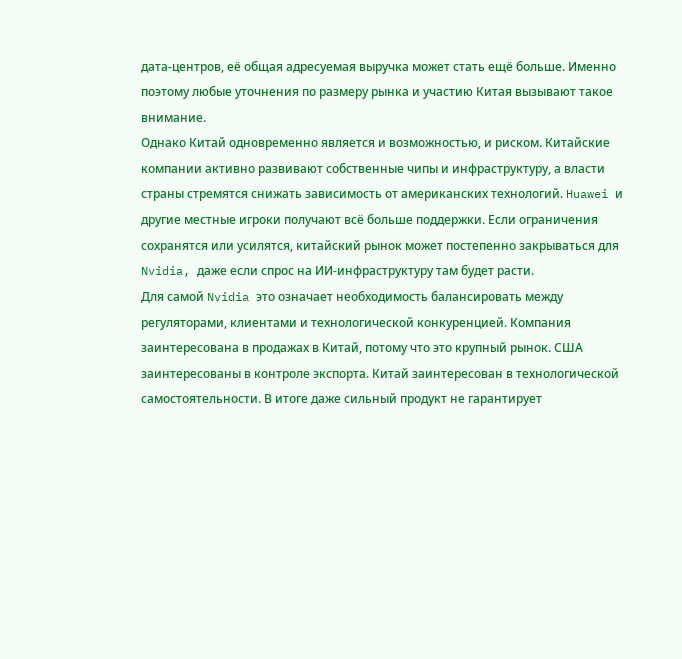дата-центров, её общая адресуемая выручка может стать ещё больше. Именно поэтому любые уточнения по размеру рынка и участию Китая вызывают такое внимание.
Однако Китай одновременно является и возможностью, и риском. Китайские компании активно развивают собственные чипы и инфраструктуру, а власти страны стремятся снижать зависимость от американских технологий. Huawei и другие местные игроки получают всё больше поддержки. Если ограничения сохранятся или усилятся, китайский рынок может постепенно закрываться для Nvidia, даже если спрос на ИИ-инфраструктуру там будет расти.
Для самой Nvidia это означает необходимость балансировать между регуляторами, клиентами и технологической конкуренцией. Компания заинтересована в продажах в Китай, потому что это крупный рынок. США заинтересованы в контроле экспорта. Китай заинтересован в технологической самостоятельности. В итоге даже сильный продукт не гарантирует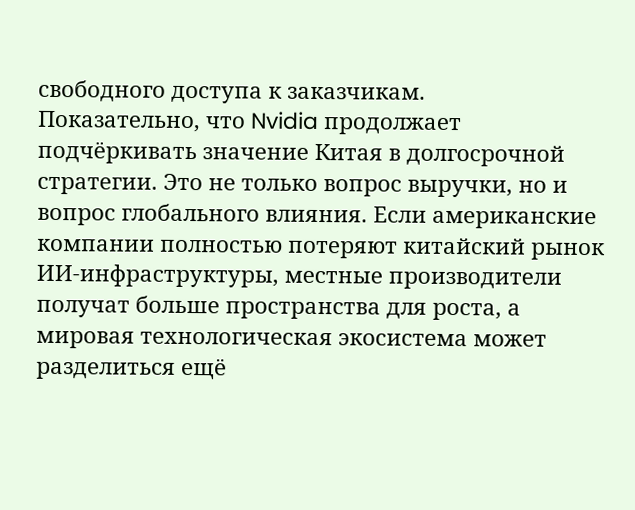свободного доступа к заказчикам.
Показательно, что Nvidia продолжает подчёркивать значение Китая в долгосрочной стратегии. Это не только вопрос выручки, но и вопрос глобального влияния. Если американские компании полностью потеряют китайский рынок ИИ-инфраструктуры, местные производители получат больше пространства для роста, а мировая технологическая экосистема может разделиться ещё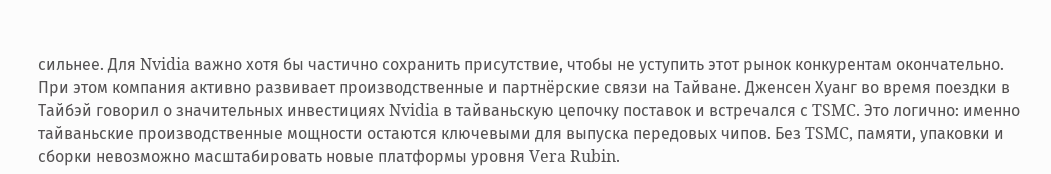сильнее. Для Nvidia важно хотя бы частично сохранить присутствие, чтобы не уступить этот рынок конкурентам окончательно.
При этом компания активно развивает производственные и партнёрские связи на Тайване. Дженсен Хуанг во время поездки в Тайбэй говорил о значительных инвестициях Nvidia в тайваньскую цепочку поставок и встречался с TSMC. Это логично: именно тайваньские производственные мощности остаются ключевыми для выпуска передовых чипов. Без TSMC, памяти, упаковки и сборки невозможно масштабировать новые платформы уровня Vera Rubin.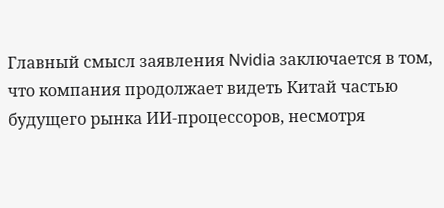Главный смысл заявления Nvidia заключается в том, что компания продолжает видеть Китай частью будущего рынка ИИ-процессоров, несмотря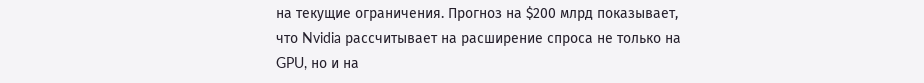на текущие ограничения. Прогноз на $200 млрд показывает, что Nvidia рассчитывает на расширение спроса не только на GPU, но и на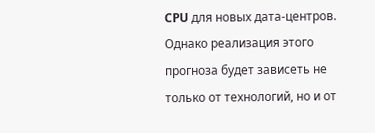CPU для новых дата-центров. Однако реализация этого прогноза будет зависеть не только от технологий, но и от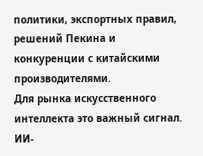политики, экспортных правил, решений Пекина и конкуренции с китайскими производителями.
Для рынка искусственного интеллекта это важный сигнал. ИИ-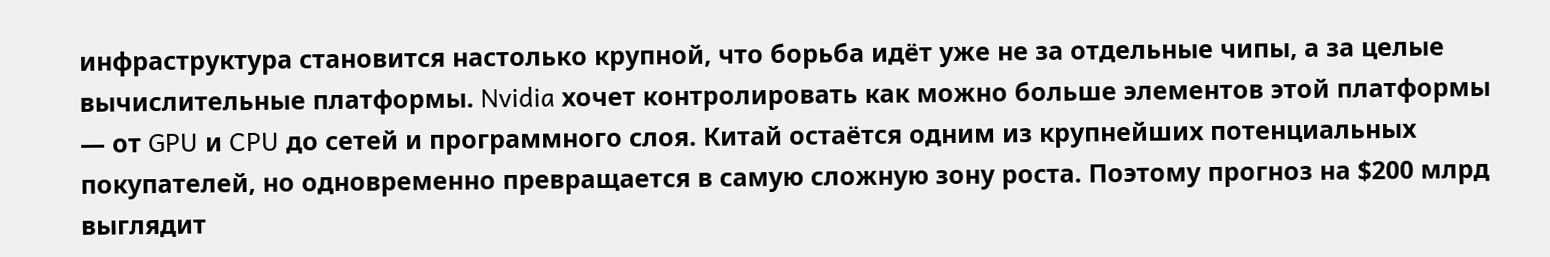инфраструктура становится настолько крупной, что борьба идёт уже не за отдельные чипы, а за целые вычислительные платформы. Nvidia хочет контролировать как можно больше элементов этой платформы — от GPU и CPU до сетей и программного слоя. Китай остаётся одним из крупнейших потенциальных покупателей, но одновременно превращается в самую сложную зону роста. Поэтому прогноз на $200 млрд выглядит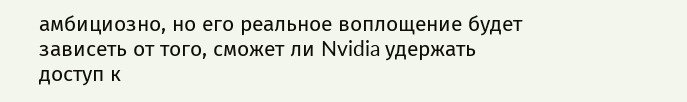амбициозно, но его реальное воплощение будет зависеть от того, сможет ли Nvidia удержать доступ к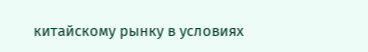китайскому рынку в условиях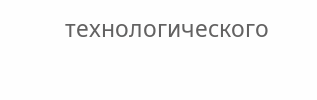технологического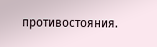противостояния.